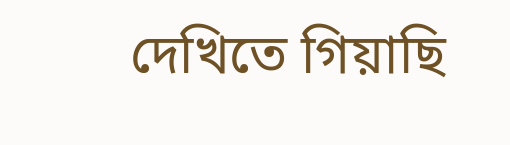দেখিতে গিয়াছি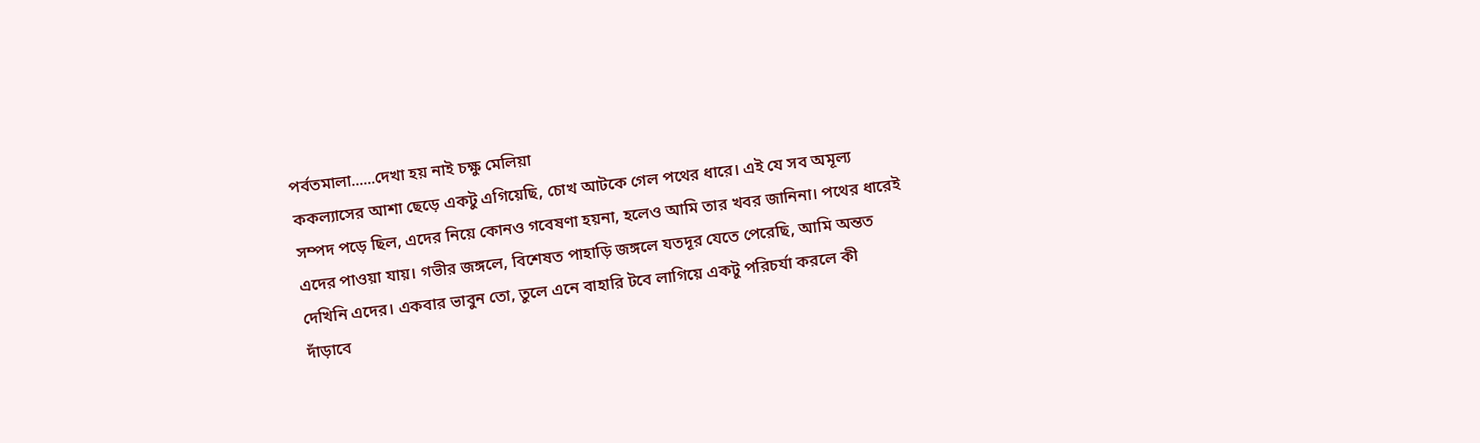পর্বতমালা......দেখা হয় নাই চক্ষু মেলিয়া
ককল্যাসের আশা ছেড়ে একটু এগিয়েছি, চোখ আটকে গেল পথের ধারে। এই যে সব অমূল্য
সম্পদ পড়ে ছিল, এদের নিয়ে কোনও গবেষণা হয়না, হলেও আমি তার খবর জানিনা। পথের ধারেই
এদের পাওয়া যায়। গভীর জঙ্গলে, বিশেষত পাহাড়ি জঙ্গলে যতদূর যেতে পেরেছি, আমি অন্তত
দেখিনি এদের। একবার ভাবুন তো, তুলে এনে বাহারি টবে লাগিয়ে একটু পরিচর্যা করলে কী
দাঁড়াবে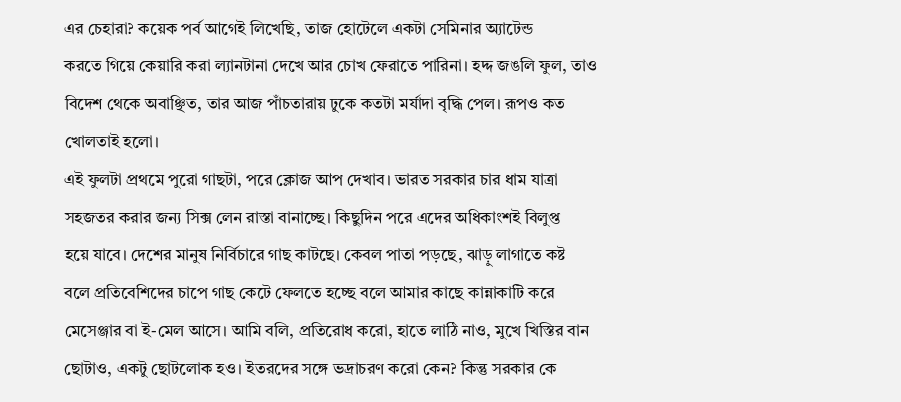এর চেহারা? কয়েক পর্ব আগেই লিখেছি, তাজ হোটেলে একটা সেমিনার অ্যাটেন্ড
করতে গিয়ে কেয়ারি করা ল্যানটানা দেখে আর চোখ ফেরাতে পারিনা। হদ্দ জঙলি ফুল, তাও
বিদেশ থেকে অবাঞ্ছিত, তার আজ পাঁচতারায় ঢুকে কতটা মর্যাদা বৃদ্ধি পেল। রূপও কত
খোলতাই হলো।
এই ফুলটা প্রথমে পুরো গাছটা, পরে ক্লোজ আপ দেখাব। ভারত সরকার চার ধাম যাত্রা
সহজতর করার জন্য সিক্স লেন রাস্তা বানাচ্ছে। কিছুদিন পরে এদের অধিকাংশই বিলুপ্ত
হয়ে যাবে। দেশের মানুষ নির্বিচারে গাছ কাটছে। কেবল পাতা পড়ছে, ঝাড়ু লাগাতে কষ্ট
বলে প্রতিবেশিদের চাপে গাছ কেটে ফেলতে হচ্ছে বলে আমার কাছে কান্নাকাটি করে
মেসেঞ্জার বা ই-মেল আসে। আমি বলি, প্রতিরোধ করো, হাতে লাঠি নাও, মুখে খিস্তির বান
ছোটাও, একটু ছোটলোক হও। ইতরদের সঙ্গে ভদ্রাচরণ করো কেন? কিন্তু সরকার কে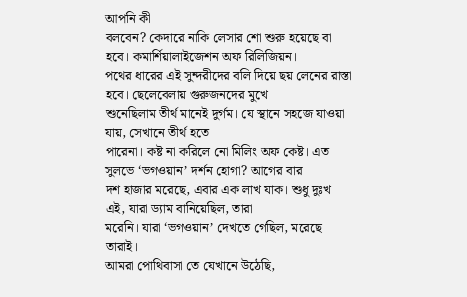আপনি কী
বলবেন? কেদারে নাকি লেসার শো শুরু হয়েছে বা হবে। কমার্শিয়ালাইজেশন অফ রিলিজিয়ন।
পথের ধারের এই সুন্দরীদের বলি দিয়ে ছয় লেনের রাস্তা হবে। ছেলেবেলায় গুরুজনদের মুখে
শুনেছিলাম তীর্থ মানেই দুর্গম। যে স্থানে সহজে যাওয়া যায়, সেখানে তীর্থ হতে
পারেনা। কষ্ট না করিলে নো মিলিং অফ কেষ্ট। এত সুলভে ‘ভগওয়ান’ দর্শন হোগা? আগের বার
দশ হাজার মরেছে, এবার এক লাখ যাক। শুধু দুঃখ এই, যারা ড্যাম বানিয়েছিল, তারা
মরেনি। যারা ‘ভগওয়ান’ দেখতে গেছিল, মরেছে তারাই।
আমরা পোথিবাসা তে যেখানে উঠেছি,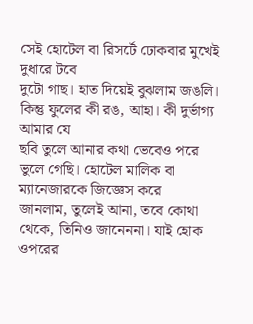সেই হোটেল বা রিসর্টে ঢোকবার মুখেই দুধারে টবে
দুটো গাছ। হাত দিয়েই বুঝলাম জঙলি। কিন্তু ফুলের কী রঙ, আহা। কী দুর্ভাগ্য আমার যে
ছবি তুলে আনার কথা ভেবেও পরে ভুলে গেছি। হোটেল মালিক বা ম্যানেজারকে জিজ্ঞেস করে
জানলাম, তুলেই আনা, তবে কোথা থেকে, তিনিও জানেননা। যাই হোক ওপরের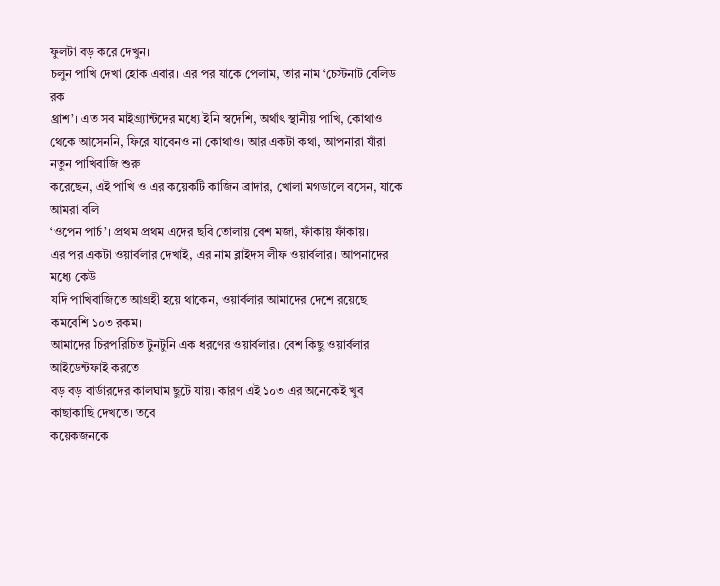ফুলটা বড় করে দেখুন।
চলুন পাখি দেখা হোক এবার। এর পর যাকে পেলাম, তার নাম ‘চেস্টনাট বেলিড রক
থ্রাশ’। এত সব মাইগ্র্যান্টদের মধ্যে ইনি স্বদেশি, অর্থাৎ স্থানীয় পাখি, কোথাও
থেকে আসেননি, ফিরে যাবেনও না কোথাও। আর একটা কথা, আপনারা যাঁরা নতুন পাখিবাজি শুরু
করেছেন, এই পাখি ও এর কয়েকটি কাজিন ব্রাদার, খোলা মগডালে বসেন, যাকে আমরা বলি
‘ওপেন পার্চ’। প্রথম প্রথম এদের ছবি তোলায় বেশ মজা, ফাঁকায় ফাঁকায়।
এর পর একটা ওয়ার্বলার দেখাই, এর নাম ব্লাইদস লীফ ওয়ার্বলার। আপনাদের মধ্যে কেউ
যদি পাখিবাজিতে আগ্রহী হয়ে থাকেন, ওয়ার্বলার আমাদের দেশে রয়েছে কমবেশি ১০৩ রকম।
আমাদের চিরপরিচিত টুনটুনি এক ধরণের ওয়ার্বলার। বেশ কিছু ওয়ার্বলার আইডেন্টফাই করতে
বড় বড় বার্ডারদের কালঘাম ছুটে যায়। কারণ এই ১০৩ এর অনেকেই খুব কাছাকাছি দেখতে। তবে
কয়েকজনকে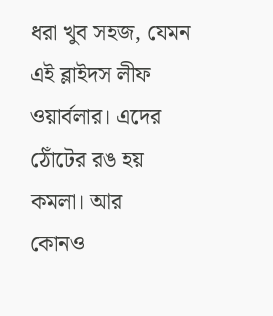ধরা খুব সহজ, যেমন এই ব্লাইদস লীফ ওয়ার্বলার। এদের ঠোঁটের রঙ হয় কমলা। আর
কোনও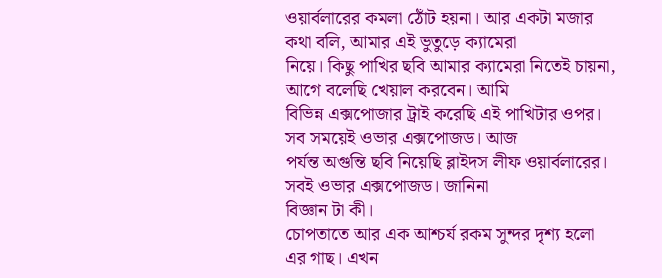ওয়ার্বলারের কমলা ঠোঁট হয়না। আর একটা মজার কথা বলি, আমার এই ভুতুড়ে ক্যামেরা
নিয়ে। কিছু পাখির ছবি আমার ক্যামেরা নিতেই চায়না, আগে বলেছি খেয়াল করবেন। আমি
বিভিন্ন এক্সপোজার ট্রাই করেছি এই পাখিটার ওপর। সব সময়েই ওভার এক্সপোজড। আজ
পর্যন্ত অগুন্তি ছবি নিয়েছি ব্লাইদস লীফ ওয়ার্বলারের। সবই ওভার এক্সপোজড। জানিনা
বিজ্ঞান টা কী।
চোপতাতে আর এক আশ্চর্য রকম সুন্দর দৃশ্য হলো এর গাছ। এখন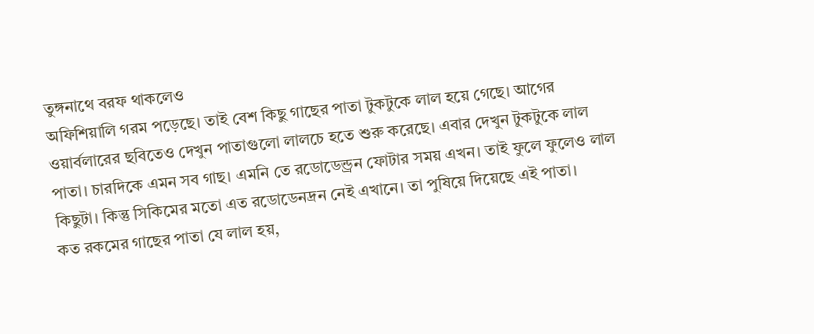তুঙ্গনাথে বরফ থাকলেও
অফিশিয়ালি গরম পড়েছে। তাই বেশ কিছু গাছের পাতা টুকটুকে লাল হয়ে গেছে। আগের
ওয়ার্বলারের ছবিতেও দেখুন পাতাগুলো লালচে হতে শুরু করেছে। এবার দেখুন টুকটুকে লাল
পাতা। চারদিকে এমন সব গাছ। এমনি তে রডোডেন্ড্রন ফোটার সময় এখন। তাই ফুলে ফুলেও লাল
কিছুটা। কিন্তু সিকিমের মতো এত রডোডেনদ্রন নেই এখানে। তা পুষিয়ে দিয়েছে এই পাতা।
কত রকমের গাছের পাতা যে লাল হয়,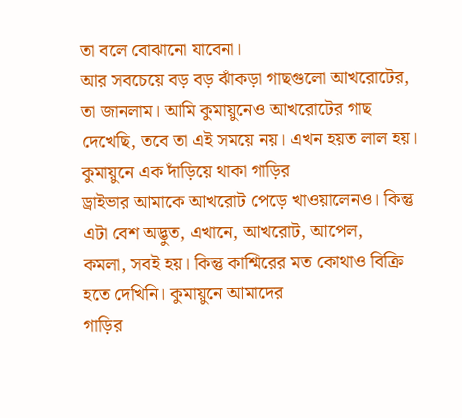তা বলে বোঝানো যাবেনা।
আর সবচেয়ে বড় বড় ঝাঁকড়া গাছগুলো আখরোটের, তা জানলাম। আমি কুমায়ুনেও আখরোটের গাছ
দেখেছি, তবে তা এই সময়ে নয়। এখন হয়ত লাল হয়। কুমায়ুনে এক দাঁড়িয়ে থাকা গাড়ির
ড্রাইভার আমাকে আখরোট পেড়ে খাওয়ালেনও। কিন্তু এটা বেশ অদ্ভুত, এখানে, আখরোট, আপেল,
কমলা, সবই হয়। কিন্তু কাশ্মিরের মত কোথাও বিক্রি হতে দেখিনি। কুমায়ুনে আমাদের
গাড়ির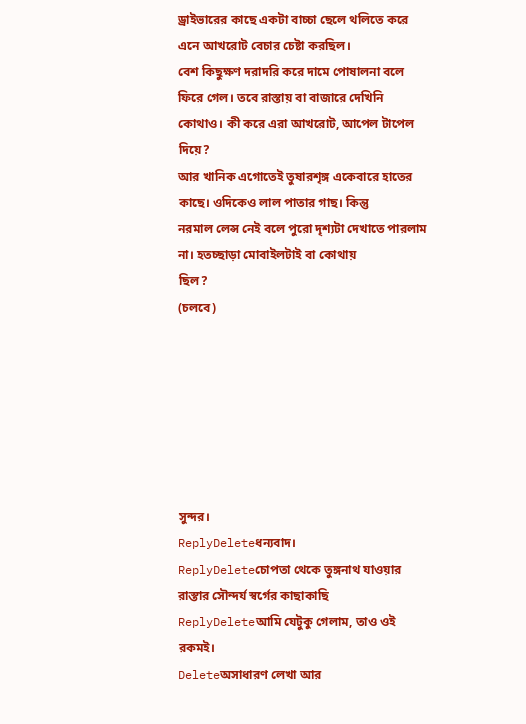ড্রাইভারের কাছে একটা বাচ্চা ছেলে থলিতে করে এনে আখরোট বেচার চেষ্টা করছিল।
বেশ কিছুক্ষণ দরাদরি করে দামে পোষালনা বলে ফিরে গেল। তবে রাস্তায় বা বাজারে দেখিনি
কোথাও। কী করে এরা আখরোট, আপেল টাপেল দিয়ে?
আর খানিক এগোতেই তুষারশৃঙ্গ একেবারে হাতের কাছে। ওদিকেও লাল পাতার গাছ। কিন্তু
নরমাল লেন্স নেই বলে পুরো দৃশ্যটা দেখাতে পারলাম না। হতচ্ছাড়া মোবাইলটাই বা কোথায়
ছিল?
(চলবে)







সুন্দর।
ReplyDeleteধন্যবাদ।
ReplyDeleteচোপতা থেকে তুঙ্গনাথ যাওয়ার রাস্তার সৌন্দর্য স্বর্গের কাছাকাছি
ReplyDeleteআমি যেটুকু গেলাম, তাও ওই রকমই।
Deleteঅসাধারণ লেখা আর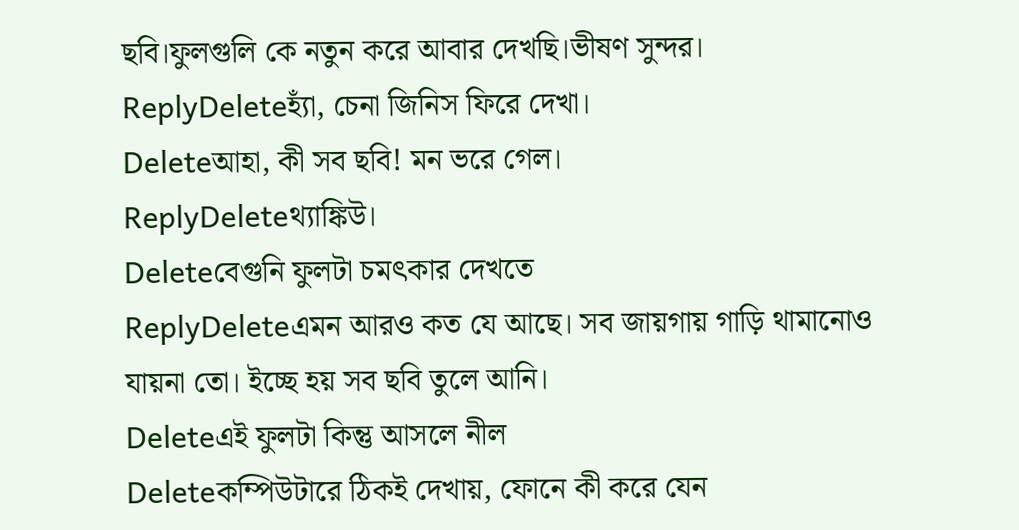ছবি।ফুলগুলি কে নতুন করে আবার দেখছি।ভীষণ সুন্দর।
ReplyDeleteহ্যাঁ, চেনা জিনিস ফিরে দেখা।
Deleteআহা, কী সব ছবি! মন ভরে গেল।
ReplyDeleteথ্যাঙ্কিউ।
Deleteবেগুনি ফুলটা চমৎকার দেখতে
ReplyDeleteএমন আরও কত যে আছে। সব জায়গায় গাড়ি থামানোও যায়না তো। ইচ্ছে হয় সব ছবি তুলে আনি।
Deleteএই ফুলটা কিন্তু আসলে নীল
Deleteকম্পিউটারে ঠিকই দেখায়, ফোনে কী করে যেন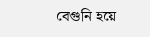বেগুনি হয়ে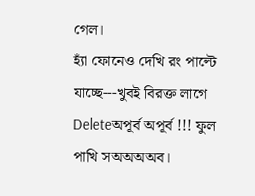গেল।
হ্যাঁ ফোনেও দেখি রং পাল্টে যাচ্ছে---খুবই বিরক্ত লাগে
Deleteঅপূর্ব অপূর্ব !!! ফুল পাখি সঅঅঅঅব।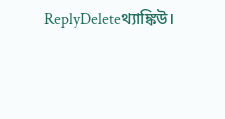ReplyDeleteথ্যাঙ্কিউ।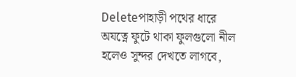Deleteপাহাড়ী পথের ধারে অযত্নে ফুটে থাকা ফুলগুলো নীল হলেও সুন্দর দেখতে লাগবে,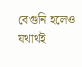বেগুনি হলেও যথার্থই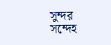সুন্দর সন্দেহ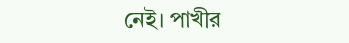নেই। পাখীর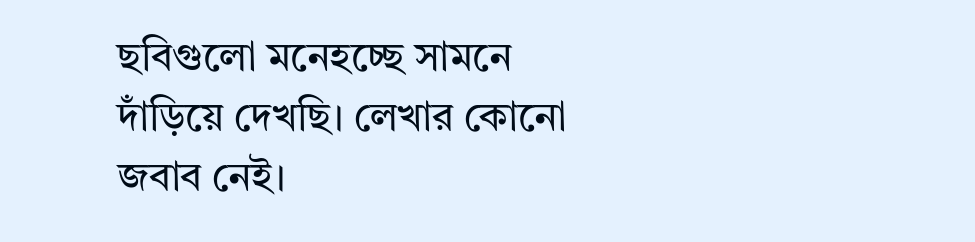ছবিগুলো মনেহচ্ছে সামনে দাঁড়িয়ে দেখছি। লেখার কোনো জবাব নেই।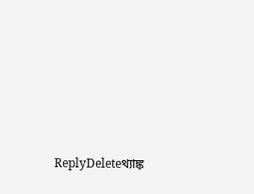ReplyDeleteথ্যাঙ্ক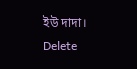ইউ দাদা।
Delete